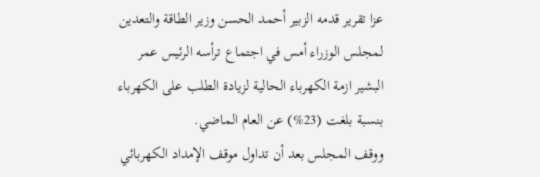عزا تقرير قدمه الزبير أحمد الحسن وزير الطاقة والتعدين لمجلس الوزراء أمس في اجتماع ترأسه الرئيس عمر البشير ازمة الكهرباء الحالية لزيادة الطلب على الكهرباء بنسبة بلغت (23%) عن العام الماضي.
ووقف المجلس بعد أن تداول موقف الإمداد الكهربائي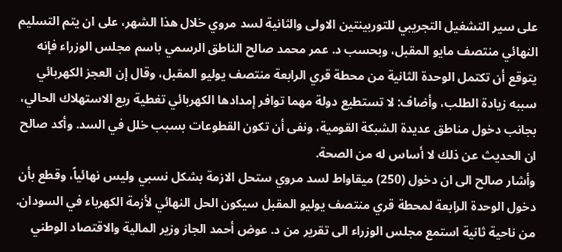على سير التشغيل التجريبي للتوربينتين الاولى والثانية لسد مروي خلال هذا الشهر، على ان يتم التسليم النهائي منتصف مايو المقبل، وبحسب د. عمر محمد صالح الناطق الرسمي باسم مجلس الوزراء فإنه يتوقع أن تكتمل الوحدة الثانية من محطة قري الرابعة منتصف يوليو المقبل، وقال إن العجز الكهربائي سببه زيادة الطلب، وأضاف: لا تستطيع دولة مهما توافر إمدادها الكهربائي تغطية ربع الاستهلاك الحالي، بجانب دخول مناطق عديدة الشبكة القومية، ونفى أن تكون القطوعات بسبب خلل في السد. وأكد صالح ان الحديث عن ذلك لا أساس له من الصحة.
وأشار صالح الى ان دخول (250) ميقاواط لسد مروي ستحل الازمة بشكل نسبي وليس نهائياً، وقطع بأن دخول الوحدة الرابعة لمحطة قري منتصف يوليو المقبل سيكون الحل النهائي لأزمة الكهرباء في السودان.
من ناحية ثانية استمع مجلس الوزراء الى تقرير من د. عوض أحمد الجاز وزير المالية والاقتصاد الوطني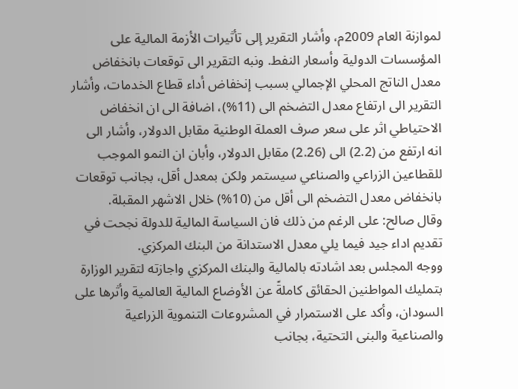لموازنة العام 2009م، وأشار التقرير إلى تأثيرات الأزمة المالية على المؤسسات الدولية وأسعار النفط. ونبه التقرير الى توقعات بانخفاض معدل الناتج المحلي الإجمالي بسبب إنخفاض أداء قطاع الخدمات، وأشار التقرير الى ارتفاع معدل التضخم الى (11%)، اضافة الى ان انخفاض الاحتياطي اثر على سعر صرف العملة الوطنية مقابل الدولار، وأشار الى انه ارتفع من (2.2) الى (2.26) مقابل الدولار، وأبان ان النمو الموجب للقطاعين الزراعي والصناعي سيستمر ولكن بمعدل أقل، بجانب توقعات بانخفاض معدل التضخم الى أقل من (10%) خلال الاشهر المقبلة.
وقال صالح: على الرغم من ذلك فان السياسة المالية للدولة نجحت في تقديم اداء جيد فيما يلي معدل الاستدانة من البنك المركزي.
ووجه المجلس بعد اشادته بالمالية والبنك المركزي واجازته لتقرير الوزارة بتمليك المواطنين الحقائق كاملةً عن الأوضاع المالية العالمية وأثرها على السودان، وأكد على الاستمرار في المشروعات التنموية الزراعية والصناعية والبنى التحتية، بجانب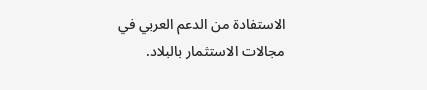الاستفادة من الدعم العربي في مجالات الاستثمار بالبلاد.